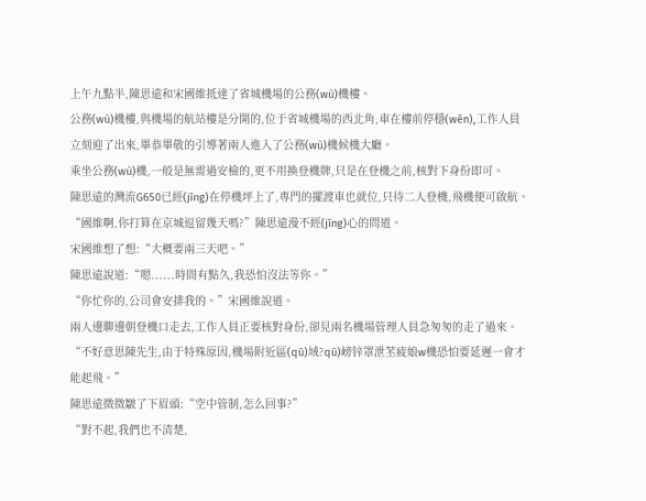上午九點半,陳思遠和宋國維抵達了省城機場的公務(wù)機樓。
公務(wù)機樓,與機場的航站樓是分開的,位于省城機場的西北角,車在樓前停穩(wěn),工作人員立刻迎了出來,畢恭畢敬的引導著兩人進入了公務(wù)機候機大廳。
乘坐公務(wù)機,一般是無需過安檢的,更不用換登機牌,只是在登機之前,核對下身份即可。
陳思遠的灣流G650已經(jīng)在停機坪上了,專門的擺渡車也就位,只待二人登機,飛機便可啟航。
“國維啊,你打算在京城逗留幾天嗎?”陳思遠漫不經(jīng)心的問道。
宋國維想了想:“大概要兩三天吧。”
陳思遠說道:“嗯......時間有點久,我恐怕沒法等你。”
“你忙你的,公司會安排我的。”宋國維說道。
兩人邊聊邊朝登機口走去,工作人員正要核對身份,卻見兩名機場管理人員急匆匆的走了過來。
“不好意思陳先生,由于特殊原因,機場附近區(qū)域?qū)嵭锌罩泄苤疲娘w機恐怕要延遲一會才能起飛。”
陳思遠微微皺了下眉頭:“空中管制,怎么回事?”
“對不起,我們也不清楚,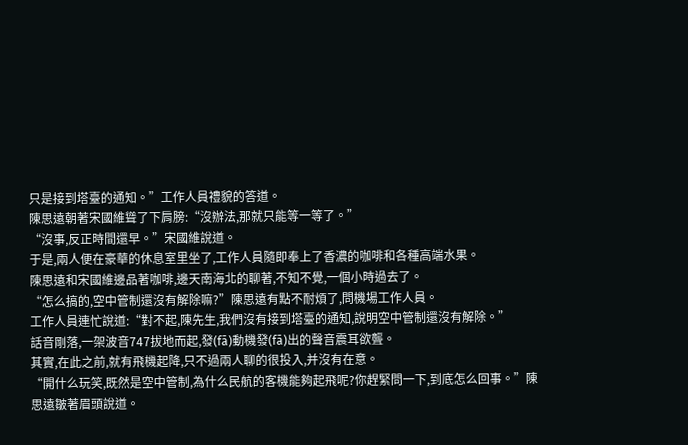只是接到塔臺的通知。”工作人員禮貌的答道。
陳思遠朝著宋國維聳了下肩膀:“沒辦法,那就只能等一等了。”
“沒事,反正時間還早。”宋國維說道。
于是,兩人便在豪華的休息室里坐了,工作人員隨即奉上了香濃的咖啡和各種高端水果。
陳思遠和宋國維邊品著咖啡,邊天南海北的聊著,不知不覺,一個小時過去了。
“怎么搞的,空中管制還沒有解除嘛?”陳思遠有點不耐煩了,問機場工作人員。
工作人員連忙說道:“對不起,陳先生,我們沒有接到塔臺的通知,說明空中管制還沒有解除。”
話音剛落,一架波音747拔地而起,發(fā)動機發(fā)出的聲音震耳欲聾。
其實,在此之前,就有飛機起降,只不過兩人聊的很投入,并沒有在意。
“開什么玩笑,既然是空中管制,為什么民航的客機能夠起飛呢?你趕緊問一下,到底怎么回事。”陳思遠皺著眉頭說道。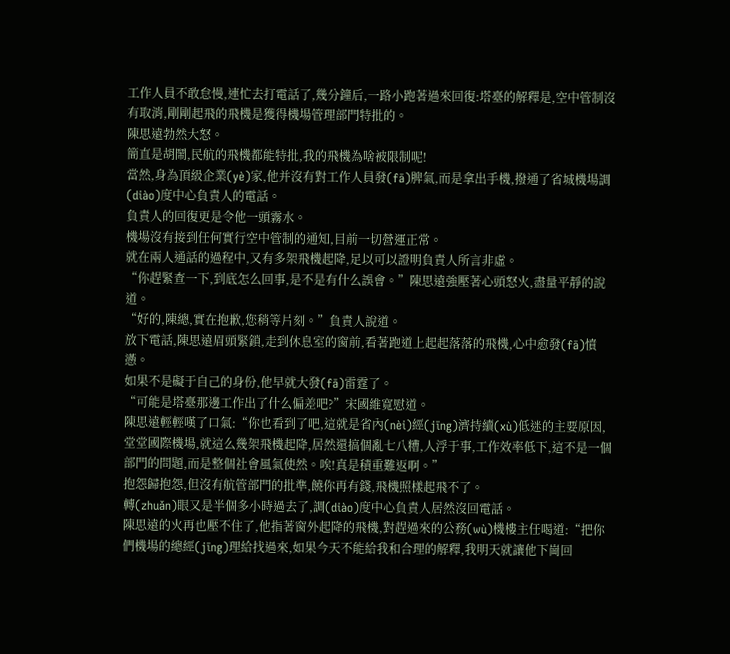工作人員不敢怠慢,連忙去打電話了,幾分鐘后,一路小跑著過來回復:塔臺的解釋是,空中管制沒有取消,剛剛起飛的飛機是獲得機場管理部門特批的。
陳思遠勃然大怒。
簡直是胡鬧,民航的飛機都能特批,我的飛機為啥被限制呢!
當然,身為頂級企業(yè)家,他并沒有對工作人員發(fā)脾氣,而是拿出手機,撥通了省城機場調(diào)度中心負責人的電話。
負責人的回復更是令他一頭霧水。
機場沒有接到任何實行空中管制的通知,目前一切營運正常。
就在兩人通話的過程中,又有多架飛機起降,足以可以證明負責人所言非虛。
“你趕緊查一下,到底怎么回事,是不是有什么誤會。”陳思遠強壓著心頭怒火,盡量平靜的說道。
“好的,陳總,實在抱歉,您稍等片刻。”負責人說道。
放下電話,陳思遠眉頭緊鎖,走到休息室的窗前,看著跑道上起起落落的飛機,心中愈發(fā)憤懣。
如果不是礙于自己的身份,他早就大發(fā)雷霆了。
“可能是塔臺那邊工作出了什么偏差吧?”宋國維寬慰道。
陳思遠輕輕嘆了口氣:“你也看到了吧,這就是省內(nèi)經(jīng)濟持續(xù)低迷的主要原因,堂堂國際機場,就這么幾架飛機起降,居然還搞個亂七八糟,人浮于事,工作效率低下,這不是一個部門的問題,而是整個社會風氣使然。唉!真是積重難返啊。”
抱怨歸抱怨,但沒有航管部門的批準,饒你再有錢,飛機照樣起飛不了。
轉(zhuǎn)眼又是半個多小時過去了,調(diào)度中心負責人居然沒回電話。
陳思遠的火再也壓不住了,他指著窗外起降的飛機,對趕過來的公務(wù)機樓主任喝道:“把你們機場的總經(jīng)理給找過來,如果今天不能給我和合理的解釋,我明天就讓他下崗回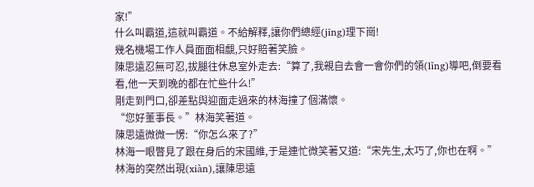家!”
什么叫霸道,這就叫霸道。不給解釋,讓你們總經(jīng)理下崗!
幾名機場工作人員面面相覷,只好賠著笑臉。
陳思遠忍無可忍,拔腿往休息室外走去:“算了,我親自去會一會你們的領(lǐng)導吧,倒要看看,他一天到晚的都在忙些什么!”
剛走到門口,卻差點與迎面走過來的林海撞了個滿懷。
“您好董事長。”林海笑著道。
陳思遠微微一愣:“你怎么來了?”
林海一眼瞥見了跟在身后的宋國維,于是連忙微笑著又道:“宋先生,太巧了,你也在啊。”
林海的突然出現(xiàn),讓陳思遠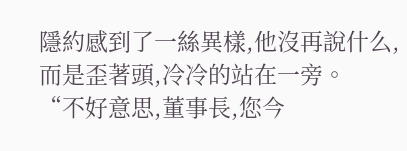隱約感到了一絲異樣,他沒再說什么,而是歪著頭,冷冷的站在一旁。
“不好意思,董事長,您今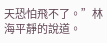天恐怕飛不了。”林海平靜的說道。